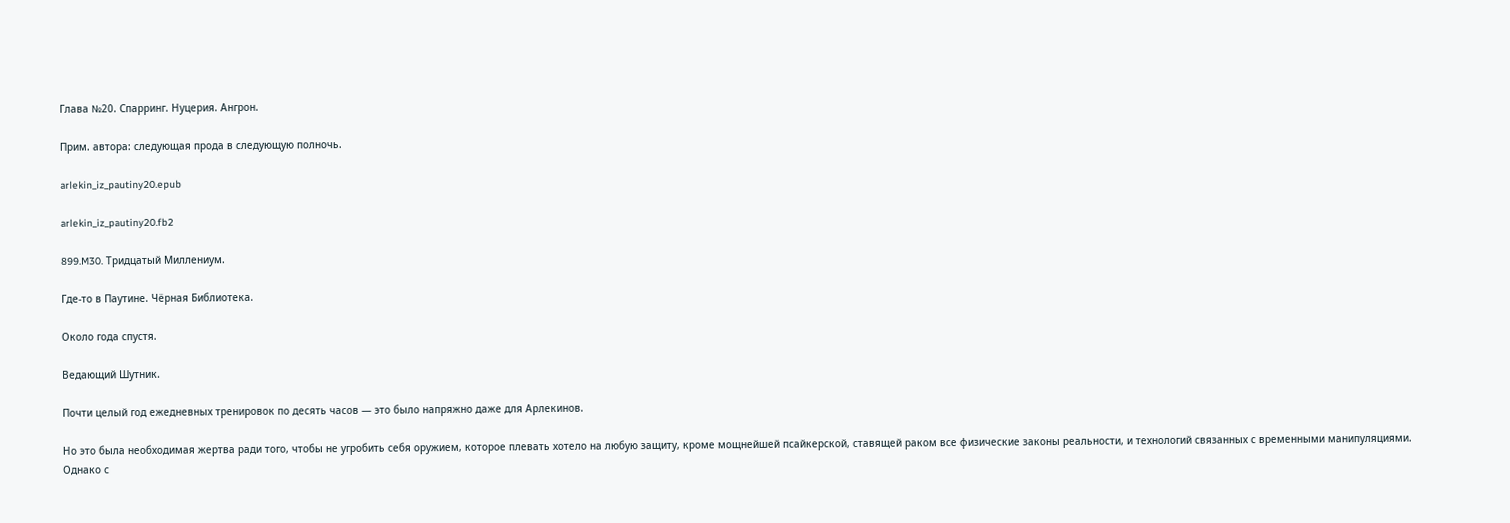Глава №20. Спарринг. Нуцерия. Ангрон.

Прим. автора: следующая прода в следующую полночь.

arlekin_iz_pautiny20.epub

arlekin_iz_pautiny20.fb2

899.M30. Тридцатый Миллениум.

Где-то в Паутине. Чёрная Библиотека.

Около года спустя.

Ведающий Шутник.

Почти целый год ежедневных тренировок по десять часов — это было напряжно даже для Арлекинов.

Но это была необходимая жертва ради того, чтобы не угробить себя оружием, которое плевать хотело на любую защиту, кроме мощнейшей псайкерской, ставящей раком все физические законы реальности, и технологий связанных с временными манипуляциями. Однако с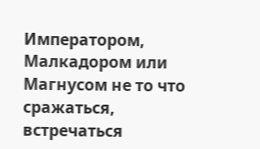Императором, Малкадором или Магнусом не то что сражаться, встречаться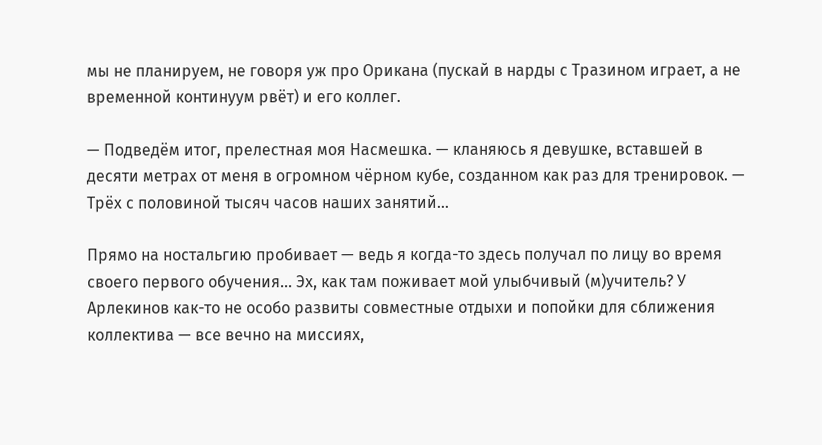мы не планируем, не говоря уж про Орикана (пускай в нарды с Тразином играет, а не временной континуум рвёт) и его коллег.

— Подведём итог, прелестная моя Насмешка. — кланяюсь я девушке, вставшей в десяти метрах от меня в огромном чёрном кубе, созданном как раз для тренировок. — Трёх с половиной тысяч часов наших занятий…

Прямо на ностальгию пробивает — ведь я когда-то здесь получал по лицу во время своего первого обучения… Эх, как там поживает мой улыбчивый (м)учитель? У Арлекинов как-то не особо развиты совместные отдыхи и попойки для сближения коллектива — все вечно на миссиях,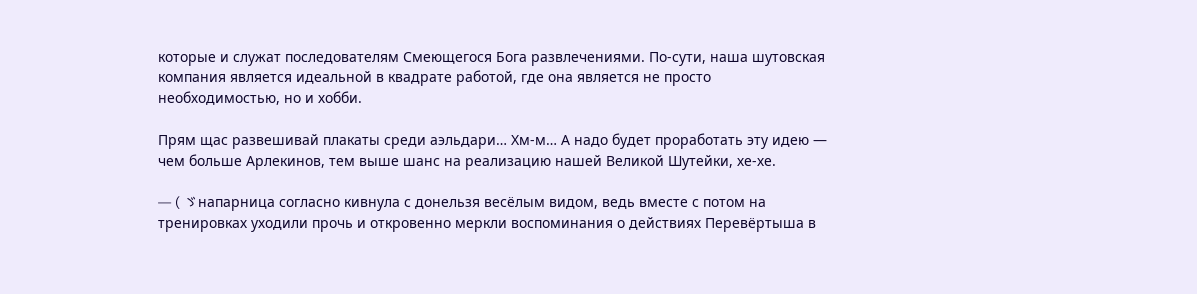которые и служат последователям Смеющегося Бога развлечениями. По-сути, наша шутовская компания является идеальной в квадрате работой, где она является не просто необходимостью, но и хобби.

Прям щас развешивай плакаты среди аэльдари… Хм-м… А надо будет проработать эту идею — чем больше Арлекинов, тем выше шанс на реализацию нашей Великой Шутейки, хе-хе.

— ( ゞнапарница согласно кивнула с донельзя весёлым видом, ведь вместе с потом на тренировках уходили прочь и откровенно меркли воспоминания о действиях Перевёртыша в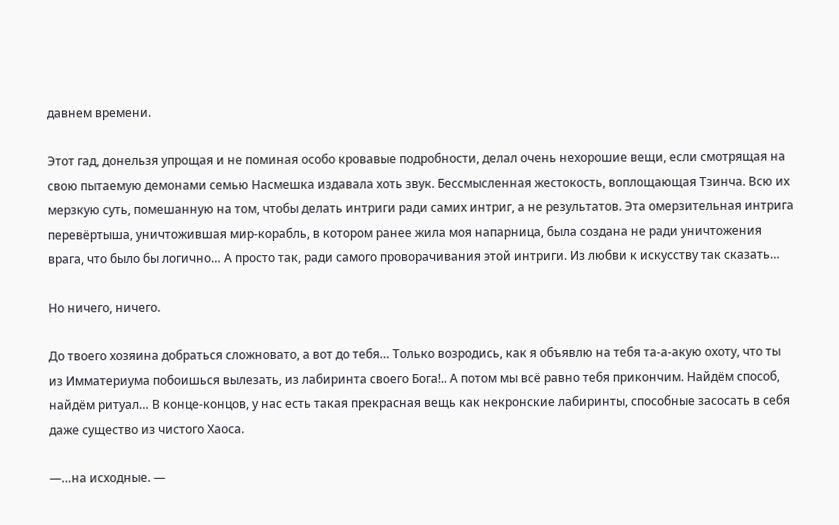давнем времени.

Этот гад, донельзя упрощая и не поминая особо кровавые подробности, делал очень нехорошие вещи, если смотрящая на свою пытаемую демонами семью Насмешка издавала хоть звук. Бессмысленная жестокость, воплощающая Тзинча. Всю их мерзкую суть, помешанную на том, чтобы делать интриги ради самих интриг, а не результатов. Эта омерзительная интрига перевёртыша, уничтожившая мир-корабль, в котором ранее жила моя напарница, была создана не ради уничтожения врага, что было бы логично… А просто так, ради самого проворачивания этой интриги. Из любви к искусству так сказать…

Но ничего, ничего.

До твоего хозяина добраться сложновато, а вот до тебя… Только возродись, как я объявлю на тебя та-а-акую охоту, что ты из Имматериума побоишься вылезать, из лабиринта своего Бога!.. А потом мы всё равно тебя прикончим. Найдём способ, найдём ритуал… В конце-концов, у нас есть такая прекрасная вещь как некронские лабиринты, способные засосать в себя даже существо из чистого Хаоса.

—…на исходные. —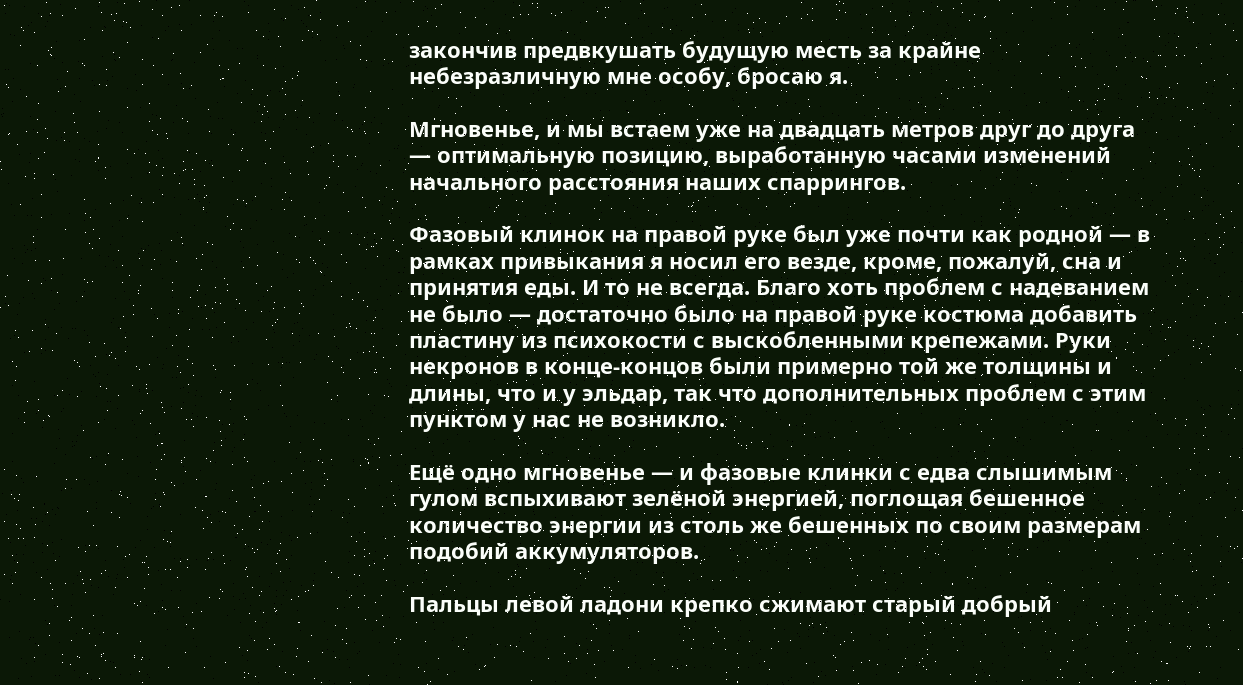закончив предвкушать будущую месть за крайне небезразличную мне особу, бросаю я.

Мгновенье, и мы встаем уже на двадцать метров друг до друга — оптимальную позицию, выработанную часами изменений начального расстояния наших спаррингов.

Фазовый клинок на правой руке был уже почти как родной — в рамках привыкания я носил его везде, кроме, пожалуй, сна и принятия еды. И то не всегда. Благо хоть проблем с надеванием не было — достаточно было на правой руке костюма добавить пластину из психокости с выскобленными крепежами. Руки некронов в конце-концов были примерно той же толщины и длины, что и у эльдар, так что дополнительных проблем с этим пунктом у нас не возникло.

Ещё одно мгновенье — и фазовые клинки с едва слышимым гулом вспыхивают зелёной энергией, поглощая бешенное количество энергии из столь же бешенных по своим размерам подобий аккумуляторов.

Пальцы левой ладони крепко сжимают старый добрый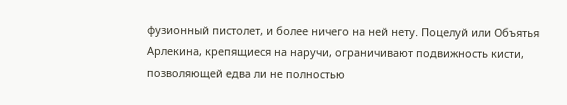фузионный пистолет, и более ничего на ней нету. Поцелуй или Объятья Арлекина, крепящиеся на наручи, ограничивают подвижность кисти, позволяющей едва ли не полностью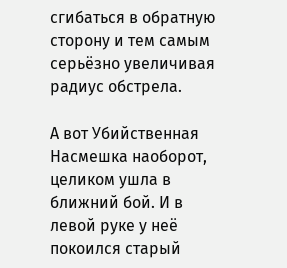сгибаться в обратную сторону и тем самым серьёзно увеличивая радиус обстрела.

А вот Убийственная Насмешка наоборот, целиком ушла в ближний бой. И в левой руке у неё покоился старый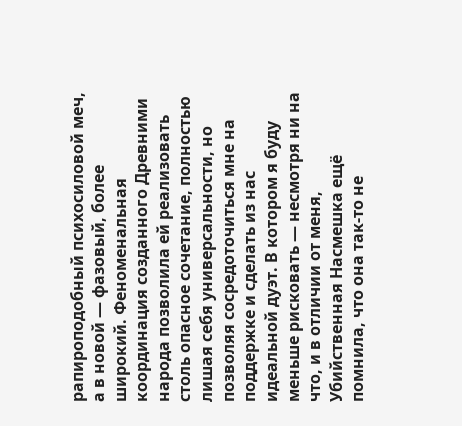рапироподобный психосиловой меч, а в новой — фазовый, более широкий. Феноменальная координация созданного Древними народа позволила ей реализовать столь опасное сочетание, полностью лишая себя универсальности, но позволяя сосредоточиться мне на поддержке и сделать из нас идеальной дуэт. В котором я буду меньше рисковать — несмотря ни на что, и в отличии от меня, Убийственная Насмешка ещё помнила, что она так-то не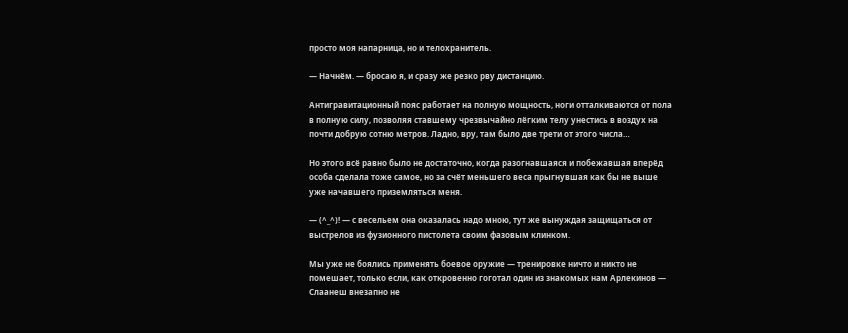просто моя напарница, но и телохранитель.

— Начнём. — бросаю я, и сразу же резко рву дистанцию.

Антигравитационный пояс работает на полную мощность, ноги отталкиваются от пола в полную силу, позволяя ставшему чрезвычайно лёгким телу унестись в воздух на почти добрую сотню метров. Ладно, вру, там было две трети от этого числа…

Но этого всё равно было не достаточно, когда разогнавшаяся и побежавшая вперёд особа сделала тоже самое, но за счёт меньшего веса прыгнувшая как бы не выше уже начавшего приземляться меня.

— (^_^)! — с весельем она оказалась надо мною, тут же вынуждая защищаться от выстрелов из фузионного пистолета своим фазовым клинком.

Мы уже не боялись применять боевое оружие — тренировке ничто и никто не помешает, только если, как откровенно гоготал один из знакомых нам Арлекинов — Слаанеш внезапно не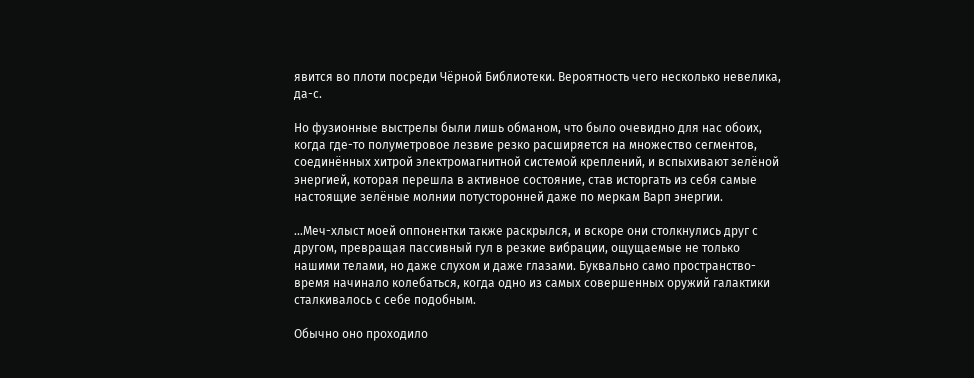явится во плоти посреди Чёрной Библиотеки. Вероятность чего несколько невелика, да-с.

Но фузионные выстрелы были лишь обманом, что было очевидно для нас обоих, когда где-то полуметровое лезвие резко расширяется на множество сегментов, соединённых хитрой электромагнитной системой креплений, и вспыхивают зелёной энергией, которая перешла в активное состояние, став исторгать из себя самые настоящие зелёные молнии потусторонней даже по меркам Варп энергии.

…Меч-хлыст моей оппонентки также раскрылся, и вскоре они столкнулись друг с другом, превращая пассивный гул в резкие вибрации, ощущаемые не только нашими телами, но даже слухом и даже глазами. Буквально само пространство-время начинало колебаться, когда одно из самых совершенных оружий галактики сталкивалось с себе подобным.

Обычно оно проходило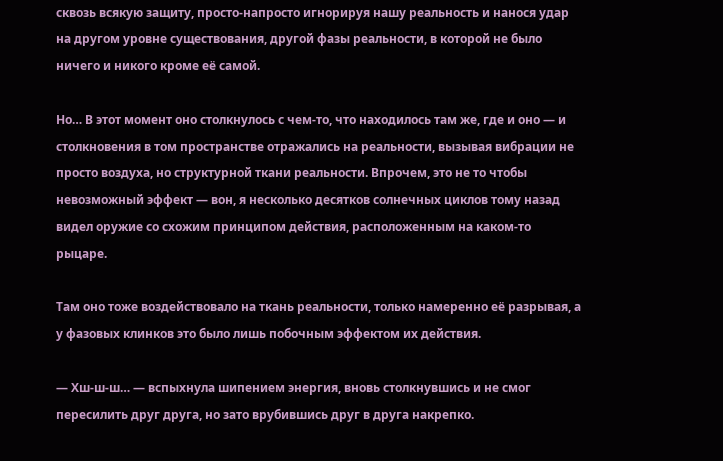сквозь всякую защиту, просто-напросто игнорируя нашу реальность и нанося удар на другом уровне существования, другой фазы реальности, в которой не было ничего и никого кроме её самой.

Но… В этот момент оно столкнулось с чем-то, что находилось там же, где и оно — и столкновения в том пространстве отражались на реальности, вызывая вибрации не просто воздуха, но структурной ткани реальности. Впрочем, это не то чтобы невозможный эффект — вон, я несколько десятков солнечных циклов тому назад видел оружие со схожим принципом действия, расположенным на каком-то рыцаре.

Там оно тоже воздействовало на ткань реальности, только намеренно её разрывая, а у фазовых клинков это было лишь побочным эффектом их действия.

— Хш-ш-ш… — вспыхнула шипением энергия, вновь столкнувшись и не смог пересилить друг друга, но зато врубившись друг в друга накрепко.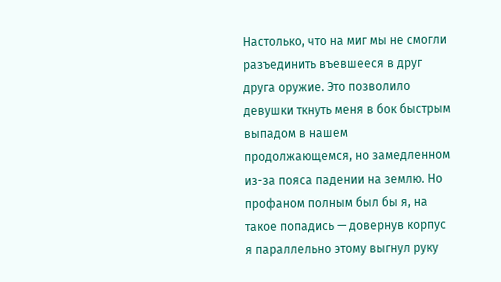Настолько, что на миг мы не смогли разъединить въевшееся в друг друга оружие. Это позволило девушки ткнуть меня в бок быстрым выпадом в нашем продолжающемся, но замедленном из-за пояса падении на землю. Но профаном полным был бы я, на такое попадись — довернув корпус я параллельно этому выгнул руку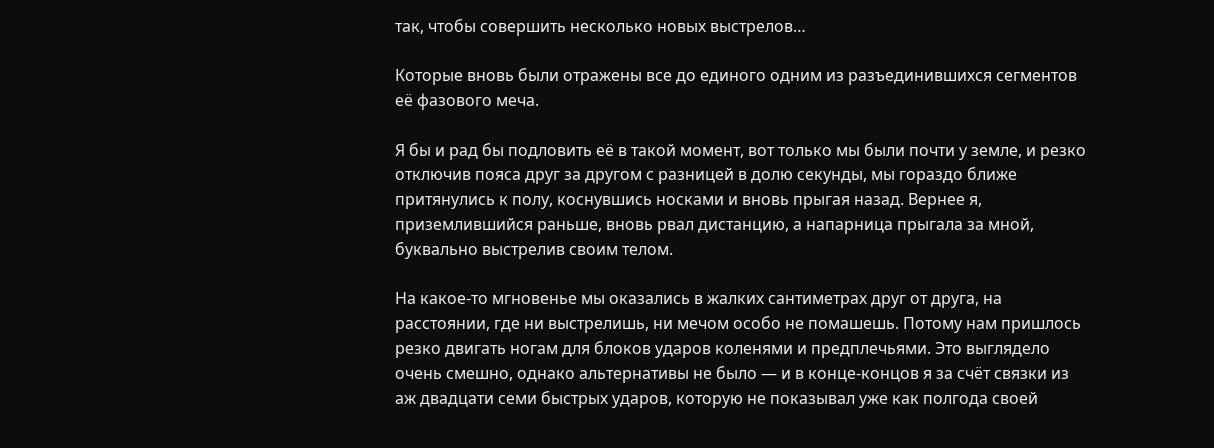так, чтобы совершить несколько новых выстрелов…

Которые вновь были отражены все до единого одним из разъединившихся сегментов её фазового меча.

Я бы и рад бы подловить её в такой момент, вот только мы были почти у земле, и резко отключив пояса друг за другом с разницей в долю секунды, мы гораздо ближе притянулись к полу, коснувшись носками и вновь прыгая назад. Вернее я, приземлившийся раньше, вновь рвал дистанцию, а напарница прыгала за мной, буквально выстрелив своим телом.

На какое-то мгновенье мы оказались в жалких сантиметрах друг от друга, на расстоянии, где ни выстрелишь, ни мечом особо не помашешь. Потому нам пришлось резко двигать ногам для блоков ударов коленями и предплечьями. Это выглядело очень смешно, однако альтернативы не было — и в конце-концов я за счёт связки из аж двадцати семи быстрых ударов, которую не показывал уже как полгода своей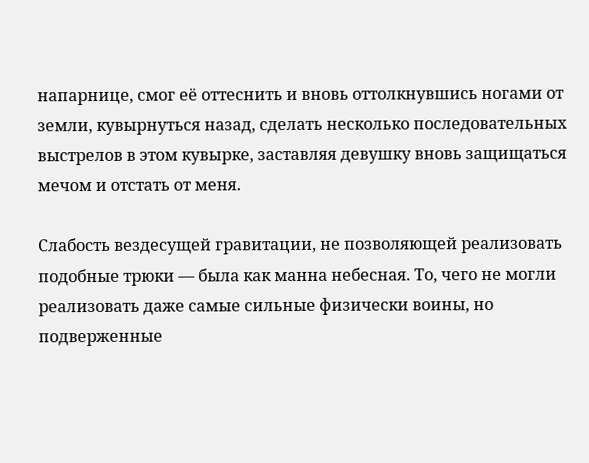напарнице, смог её оттеснить и вновь оттолкнувшись ногами от земли, кувырнуться назад, сделать несколько последовательных выстрелов в этом кувырке, заставляя девушку вновь защищаться мечом и отстать от меня.

Слабость вездесущей гравитации, не позволяющей реализовать подобные трюки — была как манна небесная. То, чего не могли реализовать даже самые сильные физически воины, но подверженные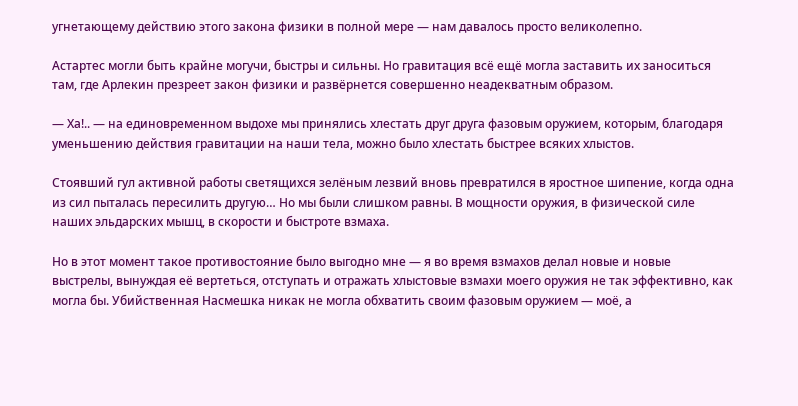угнетающему действию этого закона физики в полной мере — нам давалось просто великолепно.

Астартес могли быть крайне могучи, быстры и сильны. Но гравитация всё ещё могла заставить их заноситься там, где Арлекин презреет закон физики и развёрнется совершенно неадекватным образом.

— Ха!.. — на единовременном выдохе мы принялись хлестать друг друга фазовым оружием, которым, благодаря уменьшению действия гравитации на наши тела, можно было хлестать быстрее всяких хлыстов.

Стоявший гул активной работы светящихся зелёным лезвий вновь превратился в яростное шипение, когда одна из сил пыталась пересилить другую… Но мы были слишком равны. В мощности оружия, в физической силе наших эльдарских мышц, в скорости и быстроте взмаха.

Но в этот момент такое противостояние было выгодно мне — я во время взмахов делал новые и новые выстрелы, вынуждая её вертеться, отступать и отражать хлыстовые взмахи моего оружия не так эффективно, как могла бы. Убийственная Насмешка никак не могла обхватить своим фазовым оружием — моё, а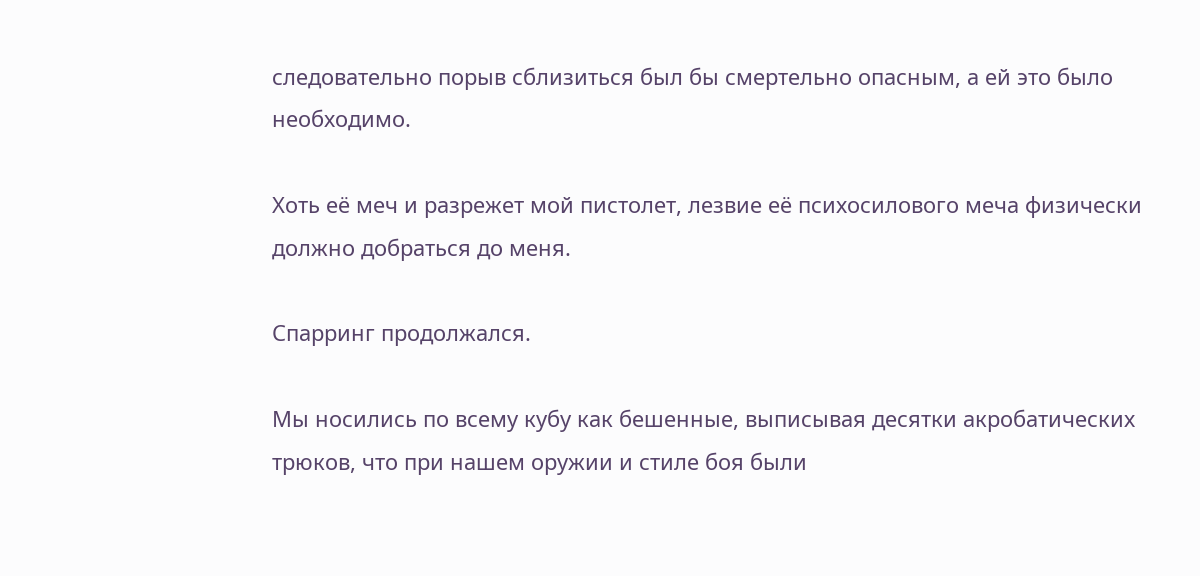следовательно порыв сблизиться был бы смертельно опасным, а ей это было необходимо.

Хоть её меч и разрежет мой пистолет, лезвие её психосилового меча физически должно добраться до меня.

Спарринг продолжался.

Мы носились по всему кубу как бешенные, выписывая десятки акробатических трюков, что при нашем оружии и стиле боя были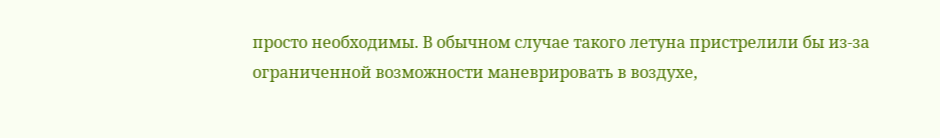просто необходимы. В обычном случае такого летуна пристрелили бы из-за ограниченной возможности маневрировать в воздухе,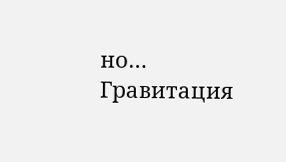но… Гравитация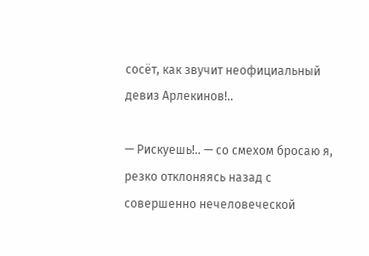сосёт, как звучит неофициальный девиз Арлекинов!..

— Рискуешь!.. — со смехом бросаю я, резко отклоняясь назад с совершенно нечеловеческой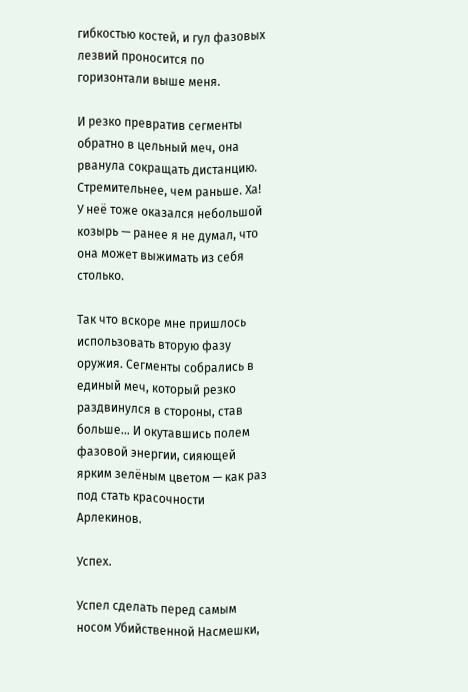гибкостью костей, и гул фазовых лезвий проносится по горизонтали выше меня.

И резко превратив сегменты обратно в цельный меч, она рванула сокращать дистанцию. Стремительнее, чем раньше. Ха! У неё тоже оказался небольшой козырь — ранее я не думал, что она может выжимать из себя столько.

Так что вскоре мне пришлось использовать вторую фазу оружия. Сегменты собрались в единый меч, который резко раздвинулся в стороны, став больше… И окутавшись полем фазовой энергии, сияющей ярким зелёным цветом — как раз под стать красочности Арлекинов.

Успех.

Успел сделать перед самым носом Убийственной Насмешки,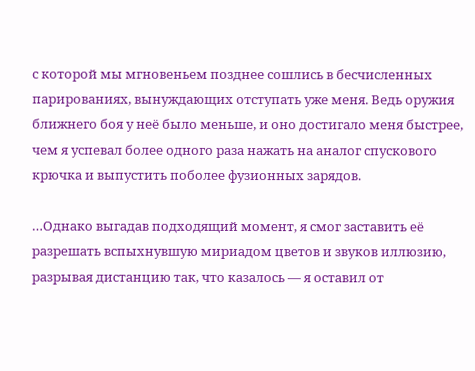с которой мы мгновеньем позднее сошлись в бесчисленных парированиях, вынуждающих отступать уже меня. Ведь оружия ближнего боя у неё было меньше, и оно достигало меня быстрее, чем я успевал более одного раза нажать на аналог спускового крючка и выпустить поболее фузионных зарядов.

…Однако выгадав подходящий момент, я смог заставить её разрешать вспыхнувшую мириадом цветов и звуков иллюзию, разрывая дистанцию так, что казалось — я оставил от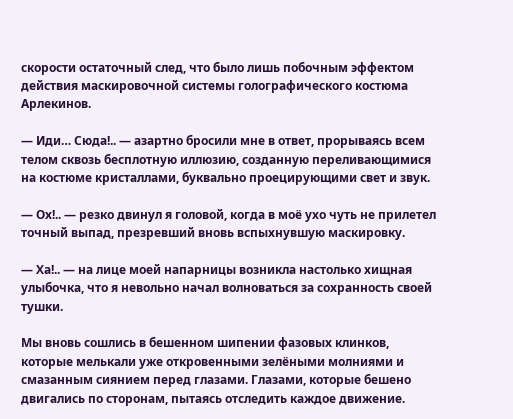скорости остаточный след, что было лишь побочным эффектом действия маскировочной системы голографического костюма Арлекинов.

— Иди… Сюда!.. — азартно бросили мне в ответ, прорываясь всем телом сквозь бесплотную иллюзию, созданную переливающимися на костюме кристаллами, буквально проецирующими свет и звук.

— Ох!.. — резко двинул я головой, когда в моё ухо чуть не прилетел точный выпад, презревший вновь вспыхнувшую маскировку.

— Ха!.. — на лице моей напарницы возникла настолько хищная улыбочка, что я невольно начал волноваться за сохранность своей тушки.

Мы вновь сошлись в бешенном шипении фазовых клинков, которые мелькали уже откровенными зелёными молниями и смазанным сиянием перед глазами. Глазами, которые бешено двигались по сторонам, пытаясь отследить каждое движение.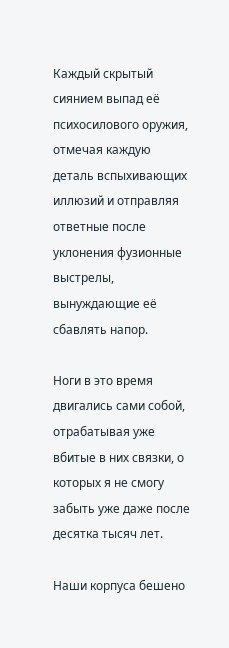Каждый скрытый сиянием выпад её психосилового оружия, отмечая каждую деталь вспыхивающих иллюзий и отправляя ответные после уклонения фузионные выстрелы, вынуждающие её сбавлять напор.

Ноги в это время двигались сами собой, отрабатывая уже вбитые в них связки, о которых я не смогу забыть уже даже после десятка тысяч лет.

Наши корпуса бешено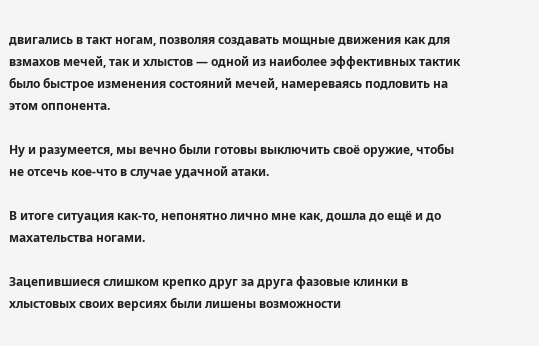двигались в такт ногам, позволяя создавать мощные движения как для взмахов мечей, так и хлыстов — одной из наиболее эффективных тактик было быстрое изменения состояний мечей, намереваясь подловить на этом оппонента.

Ну и разумеется, мы вечно были готовы выключить своё оружие, чтобы не отсечь кое-что в случае удачной атаки.

В итоге ситуация как-то, непонятно лично мне как, дошла до ещё и до махательства ногами.

Зацепившиеся слишком крепко друг за друга фазовые клинки в хлыстовых своих версиях были лишены возможности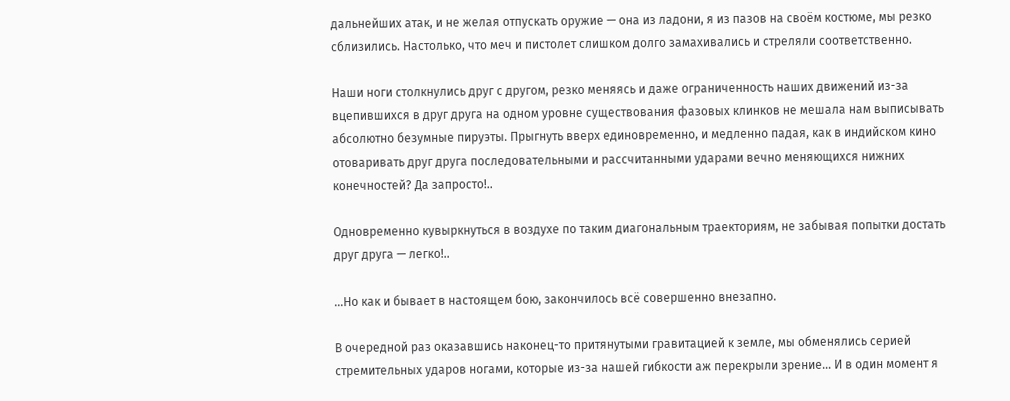дальнейших атак, и не желая отпускать оружие — она из ладони, я из пазов на своём костюме, мы резко сблизились. Настолько, что меч и пистолет слишком долго замахивались и стреляли соответственно.

Наши ноги столкнулись друг с другом, резко меняясь и даже ограниченность наших движений из-за вцепившихся в друг друга на одном уровне существования фазовых клинков не мешала нам выписывать абсолютно безумные пируэты. Прыгнуть вверх единовременно, и медленно падая, как в индийском кино отоваривать друг друга последовательными и рассчитанными ударами вечно меняющихся нижних конечностей? Да запросто!..

Одновременно кувыркнуться в воздухе по таким диагональным траекториям, не забывая попытки достать друг друга — легко!..

…Но как и бывает в настоящем бою, закончилось всё совершенно внезапно.

В очередной раз оказавшись наконец-то притянутыми гравитацией к земле, мы обменялись серией стремительных ударов ногами, которые из-за нашей гибкости аж перекрыли зрение… И в один момент я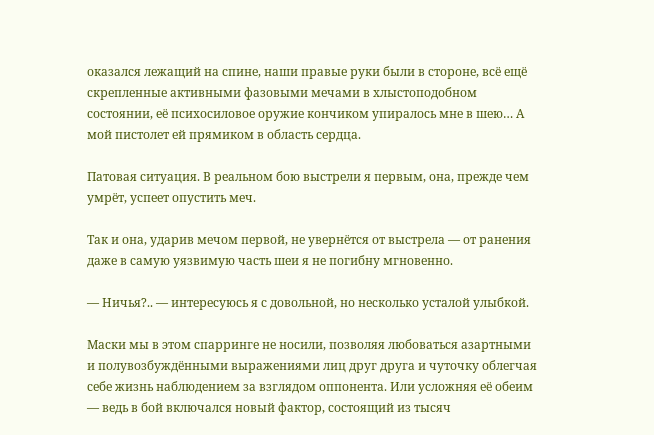оказался лежащий на спине, наши правые руки были в стороне, всё ещё скрепленные активными фазовыми мечами в хлыстоподобном состоянии, её психосиловое оружие кончиком упиралось мне в шею… А мой пистолет ей прямиком в область сердца.

Патовая ситуация. В реальном бою выстрели я первым, она, прежде чем умрёт, успеет опустить меч.

Так и она, ударив мечом первой, не увернётся от выстрела — от ранения даже в самую уязвимую часть шеи я не погибну мгновенно.

— Ничья?.. — интересуюсь я с довольной, но несколько усталой улыбкой.

Маски мы в этом спарринге не носили, позволяя любоваться азартными и полувозбуждёнными выражениями лиц друг друга и чуточку облегчая себе жизнь наблюдением за взглядом оппонента. Или усложняя её обеим — ведь в бой включался новый фактор, состоящий из тысяч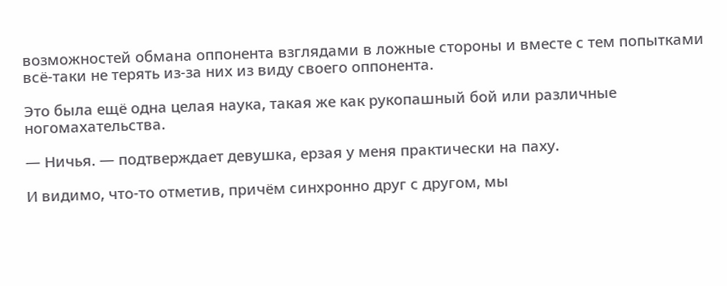возможностей обмана оппонента взглядами в ложные стороны и вместе с тем попытками всё-таки не терять из-за них из виду своего оппонента.

Это была ещё одна целая наука, такая же как рукопашный бой или различные ногомахательства.

— Ничья. — подтверждает девушка, ерзая у меня практически на паху.

И видимо, что-то отметив, причём синхронно друг с другом, мы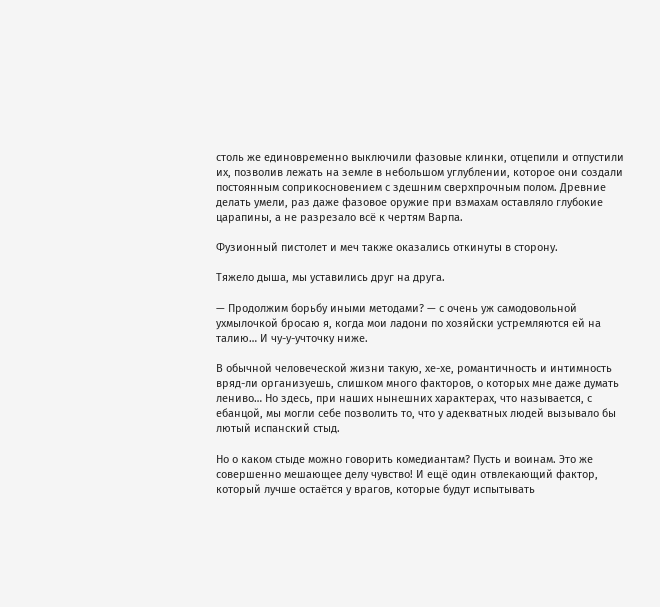столь же единовременно выключили фазовые клинки, отцепили и отпустили их, позволив лежать на земле в небольшом углублении, которое они создали постоянным соприкосновением с здешним сверхпрочным полом. Древние делать умели, раз даже фазовое оружие при взмахам оставляло глубокие царапины, а не разрезало всё к чертям Варпа.

Фузионный пистолет и меч также оказались откинуты в сторону.

Тяжело дыша, мы уставились друг на друга.

— Продолжим борьбу иными методами? — с очень уж самодовольной ухмылочкой бросаю я, когда мои ладони по хозяйски устремляются ей на талию… И чу-у-учточку ниже.

В обычной человеческой жизни такую, хе-хе, романтичность и интимность вряд-ли организуешь, слишком много факторов, о которых мне даже думать лениво… Но здесь, при наших нынешних характерах, что называется, с ебанцой, мы могли себе позволить то, что у адекватных людей вызывало бы лютый испанский стыд.

Но о каком стыде можно говорить комедиантам? Пусть и воинам. Это же совершенно мешающее делу чувство! И ещё один отвлекающий фактор, который лучше остаётся у врагов, которые будут испытывать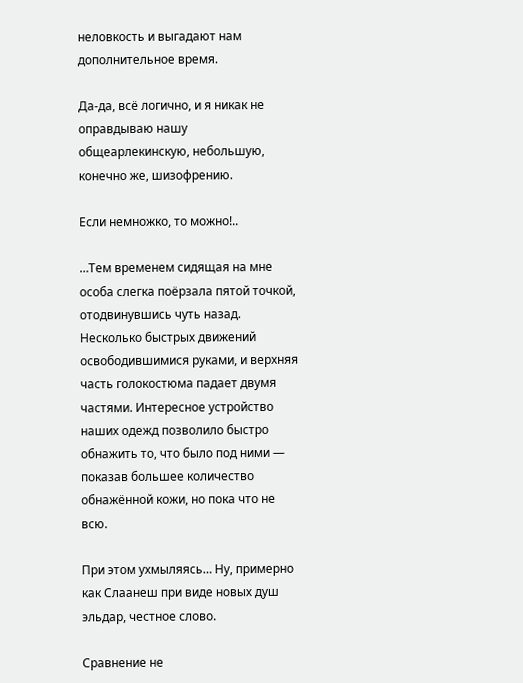неловкость и выгадают нам дополнительное время.

Да-да, всё логично, и я никак не оправдываю нашу общеарлекинскую, небольшую, конечно же, шизофрению.

Если немножко, то можно!..

…Тем временем сидящая на мне особа слегка поёрзала пятой точкой, отодвинувшись чуть назад. Несколько быстрых движений освободившимися руками, и верхняя часть голокостюма падает двумя частями. Интересное устройство наших одежд позволило быстро обнажить то, что было под ними — показав большее количество обнажённой кожи, но пока что не всю.

При этом ухмыляясь… Ну, примерно как Слаанеш при виде новых душ эльдар, честное слово.

Сравнение не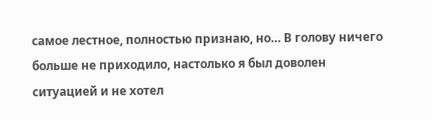самое лестное, полностью признаю, но… В голову ничего больше не приходило, настолько я был доволен ситуацией и не хотел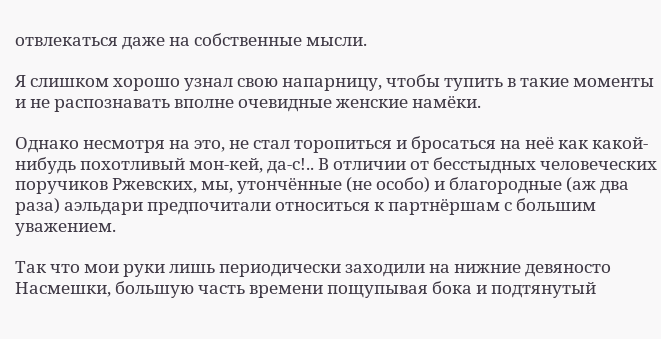отвлекаться даже на собственные мысли.

Я слишком хорошо узнал свою напарницу, чтобы тупить в такие моменты и не распознавать вполне очевидные женские намёки.

Однако несмотря на это, не стал торопиться и бросаться на неё как какой-нибудь похотливый мон-кей, да-с!.. В отличии от бесстыдных человеческих поручиков Ржевских, мы, утончённые (не особо) и благородные (аж два раза) аэльдари предпочитали относиться к партнёршам с большим уважением.

Так что мои руки лишь периодически заходили на нижние девяносто Насмешки, большую часть времени пощупывая бока и подтянутый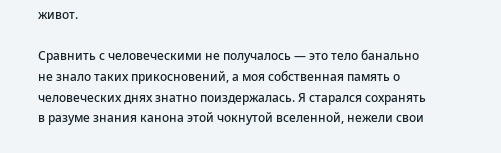живот.

Сравнить с человеческими не получалось — это тело банально не знало таких прикосновений, а моя собственная память о человеческих днях знатно поиздержалась. Я старался сохранять в разуме знания канона этой чокнутой вселенной, нежели свои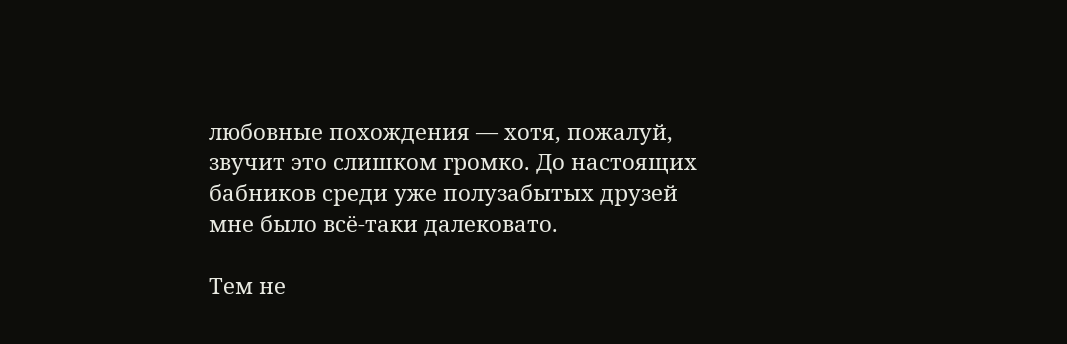любовные похождения — хотя, пожалуй, звучит это слишком громко. До настоящих бабников среди уже полузабытых друзей мне было всё-таки далековато.

Тем не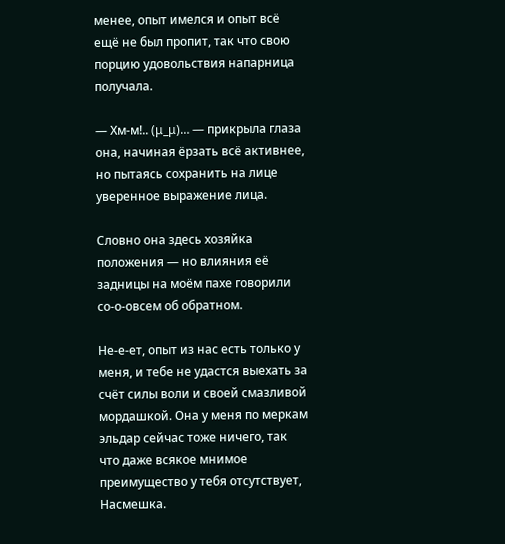менее, опыт имелся и опыт всё ещё не был пропит, так что свою порцию удовольствия напарница получала.

— Хм-м!.. (μ_μ)… — прикрыла глаза она, начиная ёрзать всё активнее, но пытаясь сохранить на лице уверенное выражение лица.

Словно она здесь хозяйка положения — но влияния её задницы на моём пахе говорили со-о-овсем об обратном.

Не-е-ет, опыт из нас есть только у меня, и тебе не удастся выехать за счёт силы воли и своей смазливой мордашкой. Она у меня по меркам эльдар сейчас тоже ничего, так что даже всякое мнимое преимущество у тебя отсутствует, Насмешка.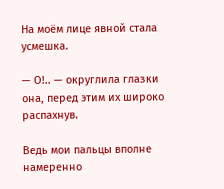На моём лице явной стала усмешка.

— О!.. — округлила глазки она, перед этим их широко распахнув.

Ведь мои пальцы вполне намеренно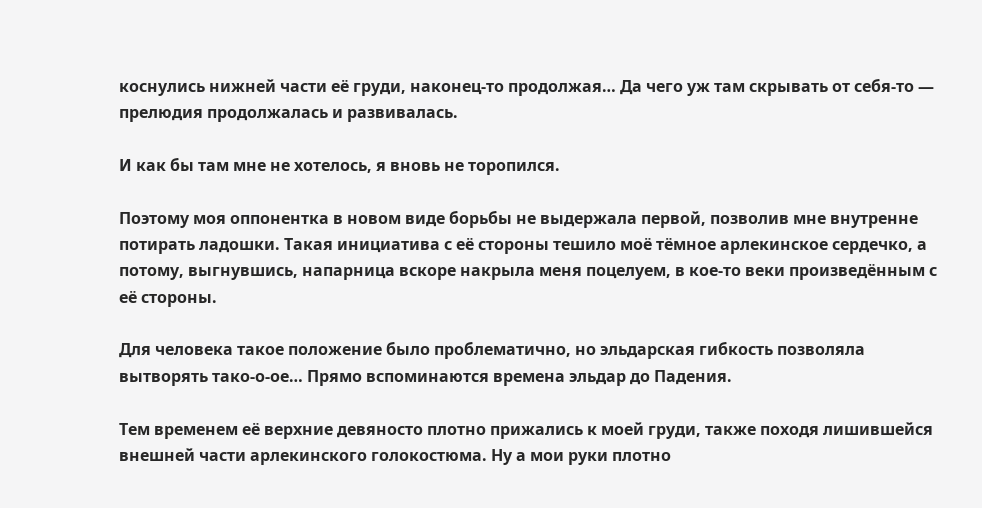коснулись нижней части её груди, наконец-то продолжая… Да чего уж там скрывать от себя-то — прелюдия продолжалась и развивалась.

И как бы там мне не хотелось, я вновь не торопился.

Поэтому моя оппонентка в новом виде борьбы не выдержала первой, позволив мне внутренне потирать ладошки. Такая инициатива с её стороны тешило моё тёмное арлекинское сердечко, а потому, выгнувшись, напарница вскоре накрыла меня поцелуем, в кое-то веки произведённым с её стороны.

Для человека такое положение было проблематично, но эльдарская гибкость позволяла вытворять тако-о-ое… Прямо вспоминаются времена эльдар до Падения.

Тем временем её верхние девяносто плотно прижались к моей груди, также походя лишившейся внешней части арлекинского голокостюма. Ну а мои руки плотно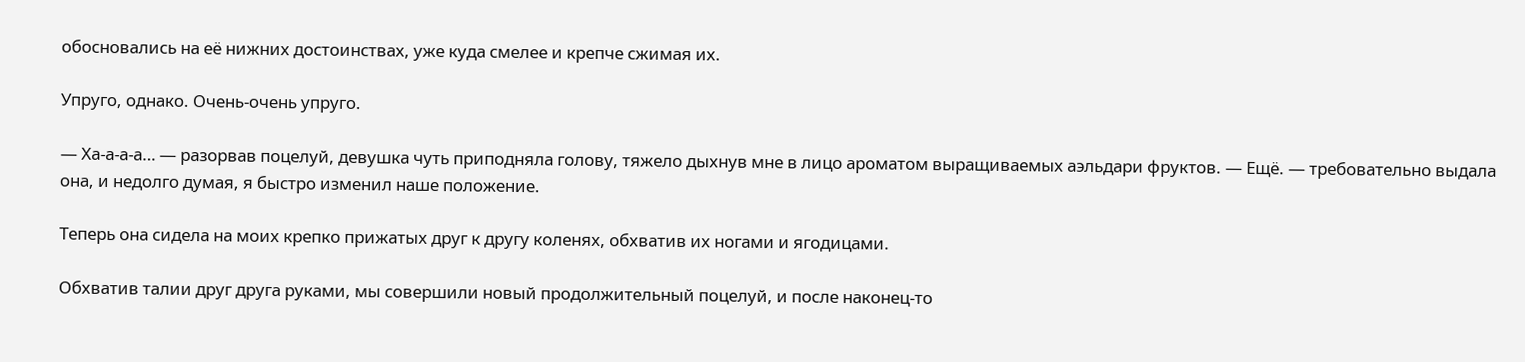обосновались на её нижних достоинствах, уже куда смелее и крепче сжимая их.

Упруго, однако. Очень-очень упруго.

— Ха-а-а-а… — разорвав поцелуй, девушка чуть приподняла голову, тяжело дыхнув мне в лицо ароматом выращиваемых аэльдари фруктов. — Ещё. — требовательно выдала она, и недолго думая, я быстро изменил наше положение.

Теперь она сидела на моих крепко прижатых друг к другу коленях, обхватив их ногами и ягодицами.

Обхватив талии друг друга руками, мы совершили новый продолжительный поцелуй, и после наконец-то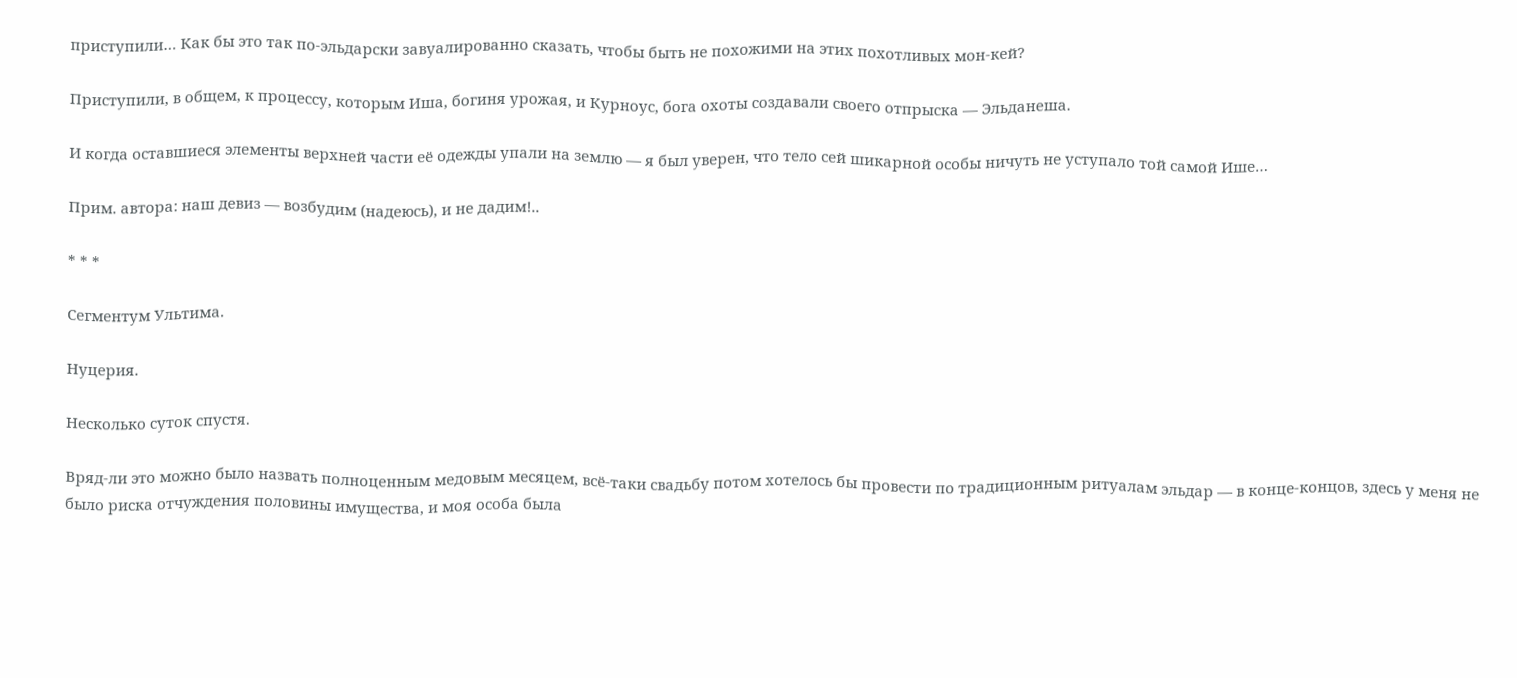приступили… Как бы это так по-эльдарски завуалированно сказать, чтобы быть не похожими на этих похотливых мон-кей?

Приступили, в общем, к процессу, которым Иша, богиня урожая, и Курноус, бога охоты создавали своего отпрыска — Эльданеша.

И когда оставшиеся элементы верхней части её одежды упали на землю — я был уверен, что тело сей шикарной особы ничуть не уступало той самой Ише…

Прим. автора: наш девиз — возбудим (надеюсь), и не дадим!..

* * *

Сегментум Ультима.

Нуцерия.

Несколько суток спустя.

Вряд-ли это можно было назвать полноценным медовым месяцем, всё-таки свадьбу потом хотелось бы провести по традиционным ритуалам эльдар — в конце-концов, здесь у меня не было риска отчуждения половины имущества, и моя особа была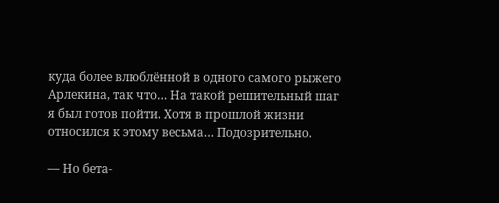куда более влюблённой в одного самого рыжего Арлекина, так что… На такой решительный шаг я был готов пойти. Хотя в прошлой жизни относился к этому весьма… Подозрительно.

— Но бета-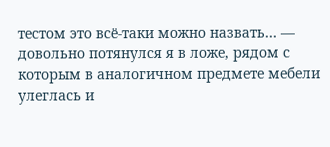тестом это всё-таки можно назвать… — довольно потянулся я в ложе, рядом с которым в аналогичном предмете мебели улеглась и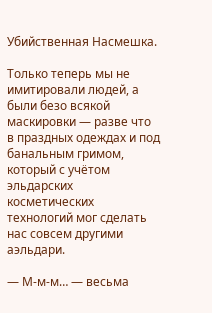Убийственная Насмешка.

Только теперь мы не имитировали людей, а были безо всякой маскировки — разве что в праздных одеждах и под банальным гримом, который с учётом эльдарских косметических технологий мог сделать нас совсем другими аэльдари.

— М-м-м… — весьма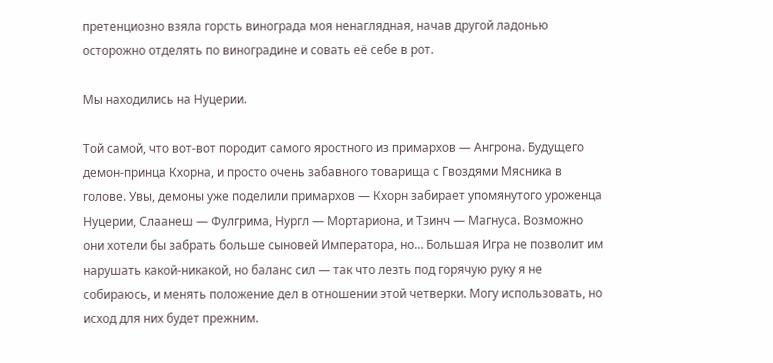претенциозно взяла горсть винограда моя ненаглядная, начав другой ладонью осторожно отделять по виноградине и совать её себе в рот.

Мы находились на Нуцерии.

Той самой, что вот-вот породит самого яростного из примархов — Ангрона. Будущего демон-принца Кхорна, и просто очень забавного товарища с Гвоздями Мясника в голове. Увы, демоны уже поделили примархов — Кхорн забирает упомянутого уроженца Нуцерии, Слаанеш — Фулгрима, Нургл — Мортариона, и Тзинч — Магнуса. Возможно они хотели бы забрать больше сыновей Императора, но… Большая Игра не позволит им нарушать какой-никакой, но баланс сил — так что лезть под горячую руку я не собираюсь, и менять положение дел в отношении этой четверки. Могу использовать, но исход для них будет прежним.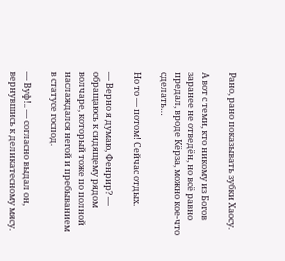Рано, рано показывать зубки Хаосу.

А вот с теми, кто никому из Богов заранее не отведён, но всё равно предал, вроде Кёрза, можно кое-что сделать…

Но то — потом! Сейчас отдых.

— Верно я думаю, Фенрир? — обращаюсь к сидящему рядом волчаре, который тоже по полной наслаждался негой и пребыванием в статусе господ.

— Вуф!.. — согласно выдал он, вернувшись к деликатесному мясу.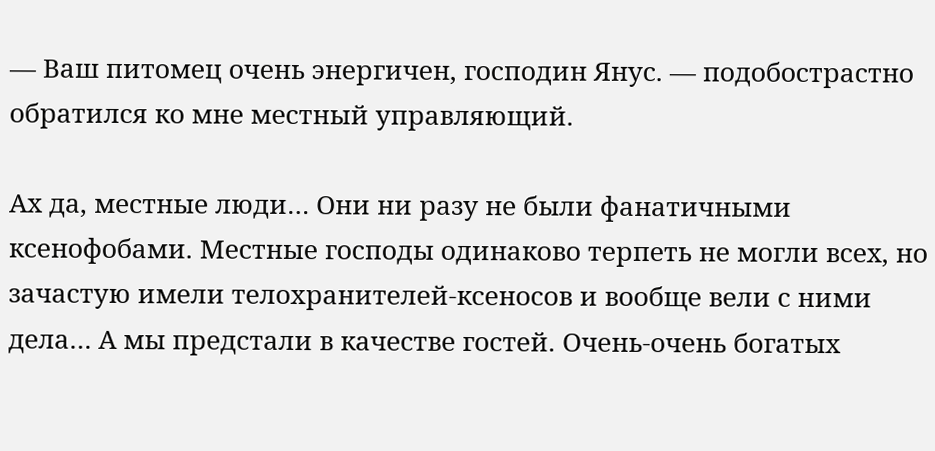— Ваш питомец очень энергичен, господин Янус. — подобострастно обратился ко мне местный управляющий.

Ах да, местные люди… Они ни разу не были фанатичными ксенофобами. Местные господы одинаково терпеть не могли всех, но зачастую имели телохранителей-ксеносов и вообще вели с ними дела… А мы предстали в качестве гостей. Очень-очень богатых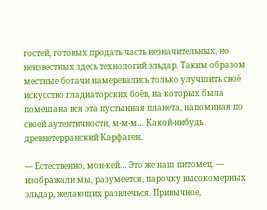гостей, готовых продать часть незначительных, но неизвестных здесь технологий эльдар. Таким образом местные богачи намеревались только улучшить своё искусство гладиаторских боёв, на которых была помешана вся эта пустынная планета, напоминая по своей аутентичности, м-м-м… Какой-нибудь древнетерранский Карфаген.

— Естественно, мон-кей… Это же наш питомец. — изображали мы, разумеется, парочку высокомерных эльдар, желающих развлечься. Привычное,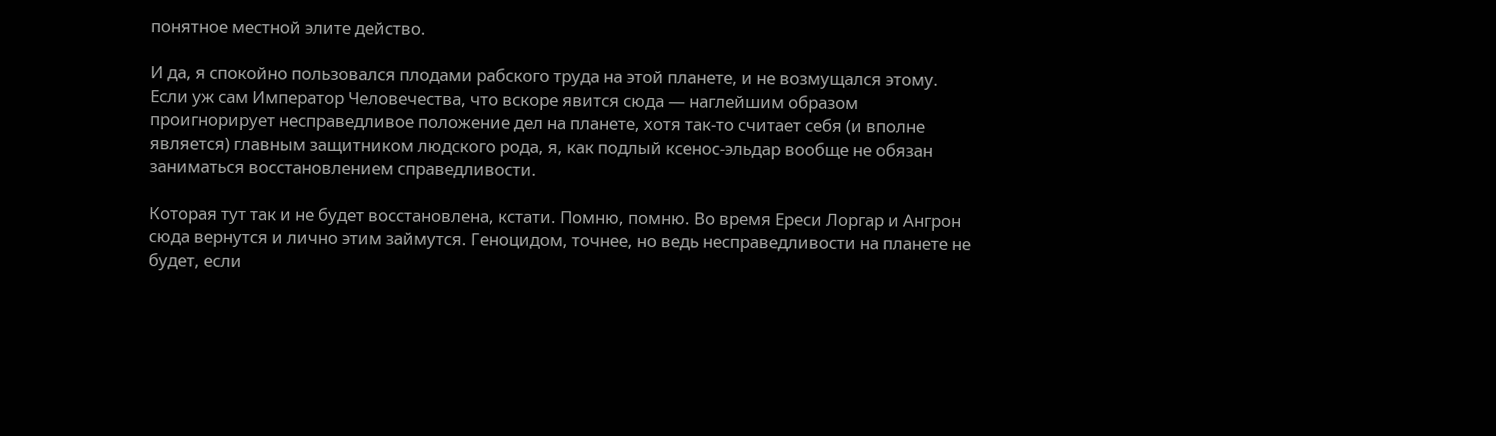понятное местной элите действо.

И да, я спокойно пользовался плодами рабского труда на этой планете, и не возмущался этому. Если уж сам Император Человечества, что вскоре явится сюда — наглейшим образом проигнорирует несправедливое положение дел на планете, хотя так-то считает себя (и вполне является) главным защитником людского рода, я, как подлый ксенос-эльдар вообще не обязан заниматься восстановлением справедливости.

Которая тут так и не будет восстановлена, кстати. Помню, помню. Во время Ереси Лоргар и Ангрон сюда вернутся и лично этим займутся. Геноцидом, точнее, но ведь несправедливости на планете не будет, если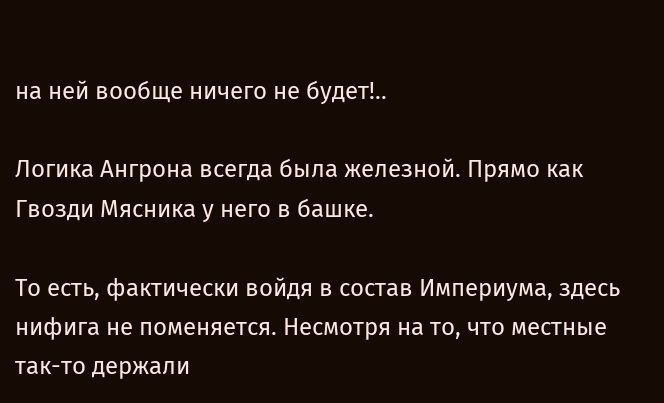на ней вообще ничего не будет!..

Логика Ангрона всегда была железной. Прямо как Гвозди Мясника у него в башке.

То есть, фактически войдя в состав Империума, здесь нифига не поменяется. Несмотря на то, что местные так-то держали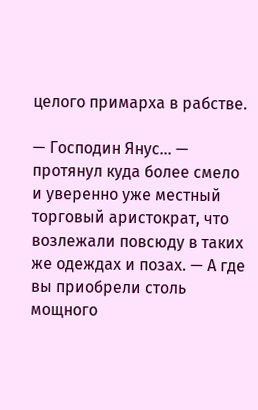целого примарха в рабстве.

— Господин Янус… — протянул куда более смело и уверенно уже местный торговый аристократ, что возлежали повсюду в таких же одеждах и позах. — А где вы приобрели столь мощного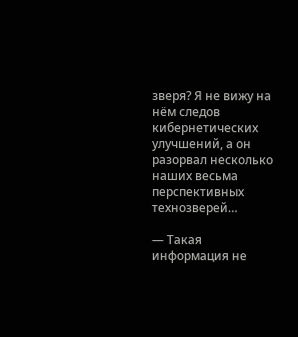зверя? Я не вижу на нём следов кибернетических улучшений, а он разорвал несколько наших весьма перспективных технозверей…

— Такая информация не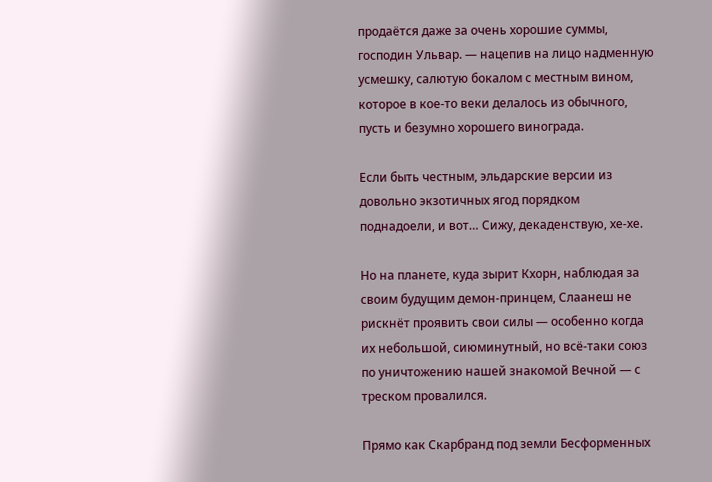продаётся даже за очень хорошие суммы, господин Ульвар. — нацепив на лицо надменную усмешку, салютую бокалом с местным вином, которое в кое-то веки делалось из обычного, пусть и безумно хорошего винограда.

Если быть честным, эльдарские версии из довольно экзотичных ягод порядком поднадоели, и вот… Сижу, декаденствую, хе-хе.

Но на планете, куда зырит Кхорн, наблюдая за своим будущим демон-принцем, Слаанеш не рискнёт проявить свои силы — особенно когда их небольшой, сиюминутный, но всё-таки союз по уничтожению нашей знакомой Вечной — с треском провалился.

Прямо как Скарбранд под земли Бесформенных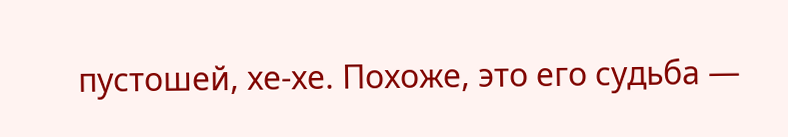пустошей, хе-хе. Похоже, это его судьба —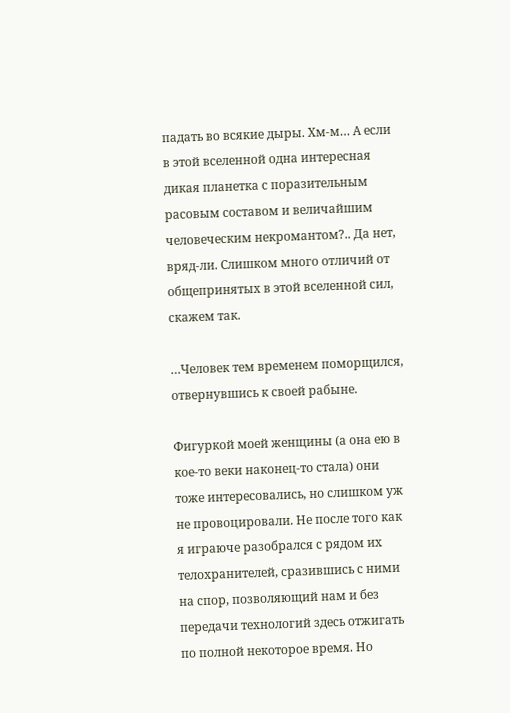падать во всякие дыры. Хм-м… А если в этой вселенной одна интересная дикая планетка с поразительным расовым составом и величайшим человеческим некромантом?.. Да нет, вряд-ли. Слишком много отличий от общепринятых в этой вселенной сил, скажем так.

…Человек тем временем поморщился, отвернувшись к своей рабыне.

Фигуркой моей женщины (а она ею в кое-то веки наконец-то стала) они тоже интересовались, но слишком уж не провоцировали. Не после того как я играюче разобрался с рядом их телохранителей, сразившись с ними на спор, позволяющий нам и без передачи технологий здесь отжигать по полной некоторое время. Но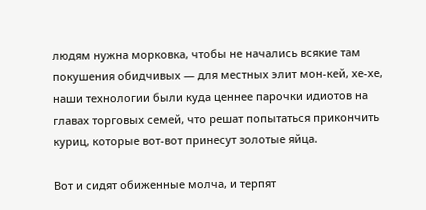людям нужна морковка, чтобы не начались всякие там покушения обидчивых — для местных элит мон-кей, хе-хе, наши технологии были куда ценнее парочки идиотов на главах торговых семей, что решат попытаться прикончить куриц, которые вот-вот принесут золотые яйца.

Вот и сидят обиженные молча, и терпят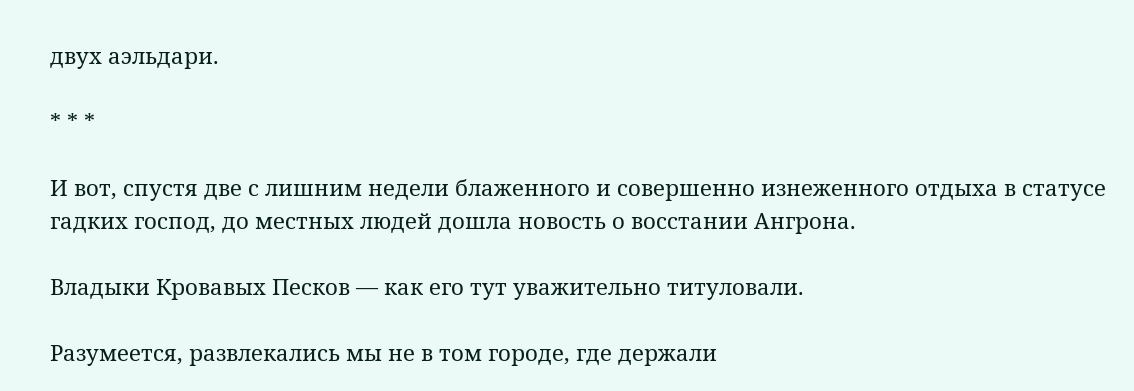двух аэльдари.

* * *

И вот, спустя две с лишним недели блаженного и совершенно изнеженного отдыха в статусе гадких господ, до местных людей дошла новость о восстании Ангрона.

Владыки Кровавых Песков — как его тут уважительно титуловали.

Разумеется, развлекались мы не в том городе, где держали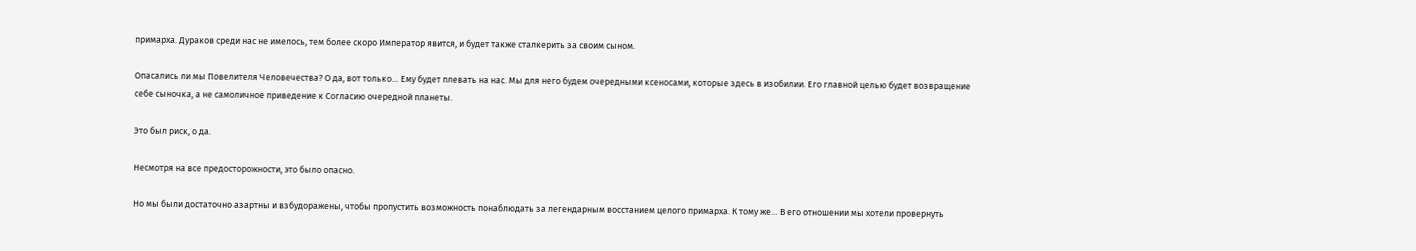примарха. Дураков среди нас не имелось, тем более скоро Император явится, и будет также сталкерить за своим сыном.

Опасались ли мы Повелителя Человечества? О да, вот только… Ему будет плевать на нас. Мы для него будем очередными ксеносами, которые здесь в изобилии. Его главной целью будет возвращение себе сыночка, а не самоличное приведение к Согласию очередной планеты.

Это был риск, о да.

Несмотря на все предосторожности, это было опасно.

Но мы были достаточно азартны и взбудоражены, чтобы пропустить возможность понаблюдать за легендарным восстанием целого примарха. К тому же… В его отношении мы хотели провернуть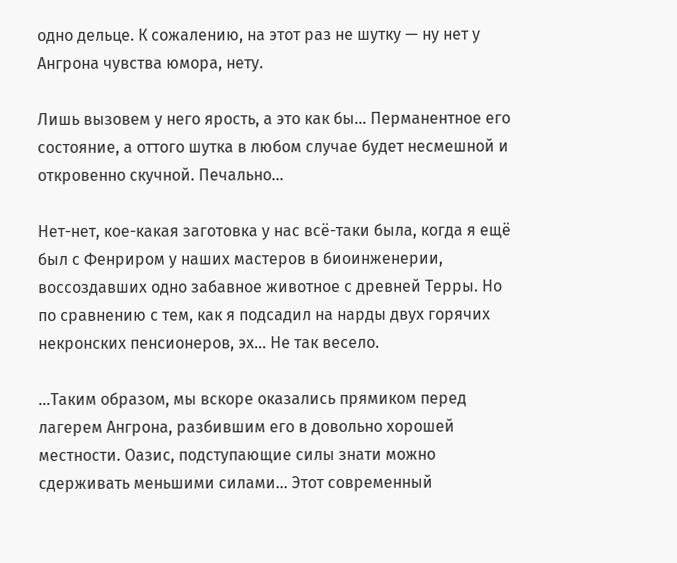одно дельце. К сожалению, на этот раз не шутку — ну нет у Ангрона чувства юмора, нету.

Лишь вызовем у него ярость, а это как бы… Перманентное его состояние, а оттого шутка в любом случае будет несмешной и откровенно скучной. Печально…

Нет-нет, кое-какая заготовка у нас всё-таки была, когда я ещё был с Фенриром у наших мастеров в биоинженерии, воссоздавших одно забавное животное с древней Терры. Но по сравнению с тем, как я подсадил на нарды двух горячих некронских пенсионеров, эх… Не так весело.

…Таким образом, мы вскоре оказались прямиком перед лагерем Ангрона, разбившим его в довольно хорошей местности. Оазис, подступающие силы знати можно сдерживать меньшими силами… Этот современный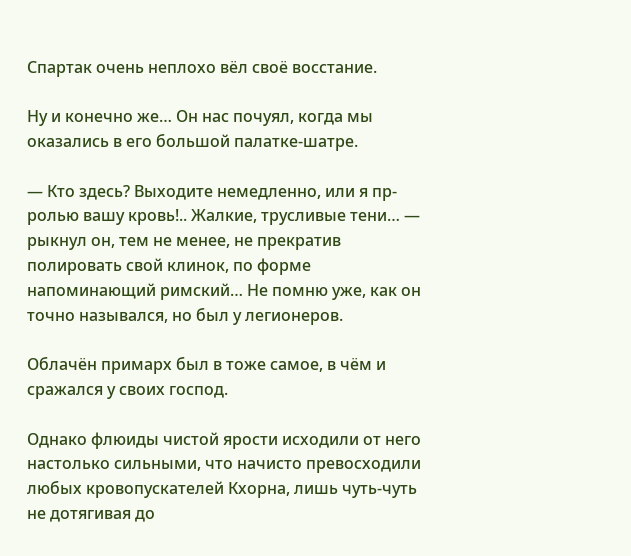Спартак очень неплохо вёл своё восстание.

Ну и конечно же… Он нас почуял, когда мы оказались в его большой палатке-шатре.

— Кто здесь? Выходите немедленно, или я пр-ролью вашу кровь!.. Жалкие, трусливые тени… — рыкнул он, тем не менее, не прекратив полировать свой клинок, по форме напоминающий римский… Не помню уже, как он точно назывался, но был у легионеров.

Облачён примарх был в тоже самое, в чём и сражался у своих господ.

Однако флюиды чистой ярости исходили от него настолько сильными, что начисто превосходили любых кровопускателей Кхорна, лишь чуть-чуть не дотягивая до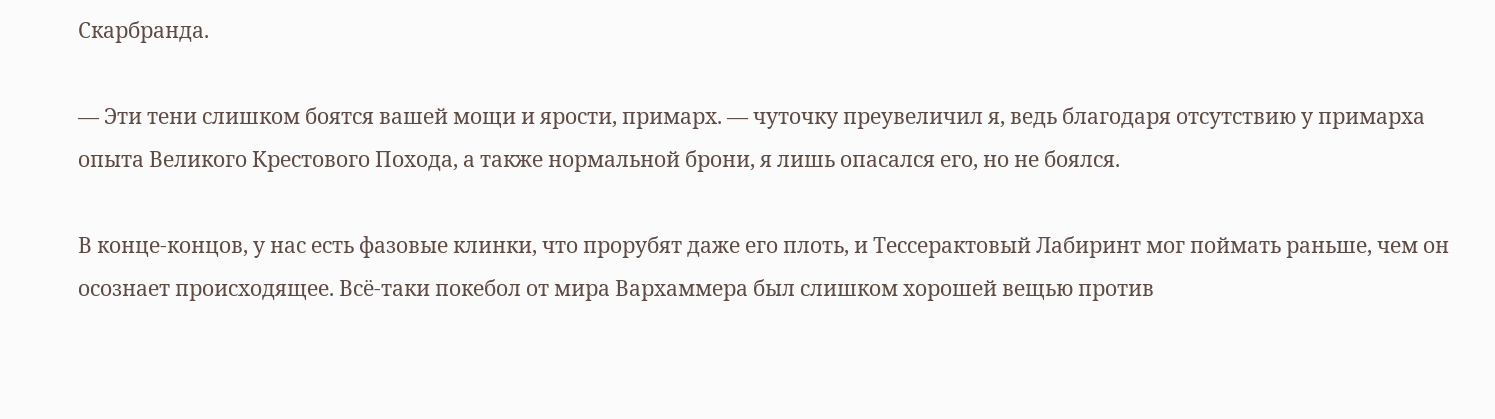Скарбранда.

— Эти тени слишком боятся вашей мощи и ярости, примарх. — чуточку преувеличил я, ведь благодаря отсутствию у примарха опыта Великого Крестового Похода, а также нормальной брони, я лишь опасался его, но не боялся.

В конце-концов, у нас есть фазовые клинки, что прорубят даже его плоть, и Тессерактовый Лабиринт мог поймать раньше, чем он осознает происходящее. Всё-таки покебол от мира Вархаммера был слишком хорошей вещью против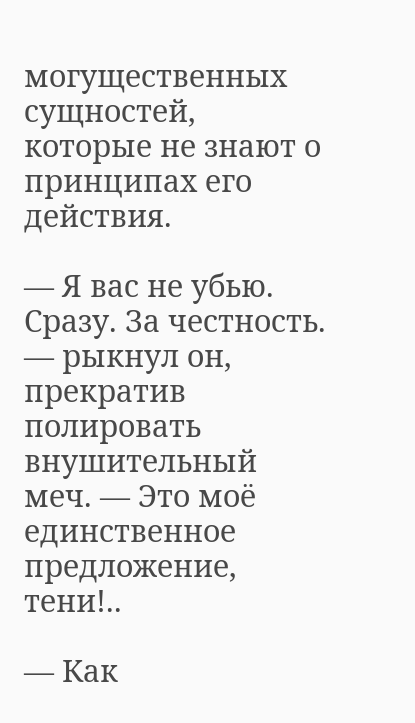могущественных сущностей, которые не знают о принципах его действия.

— Я вас не убью. Сразу. За честность. — рыкнул он, прекратив полировать внушительный меч. — Это моё единственное предложение, тени!..

— Как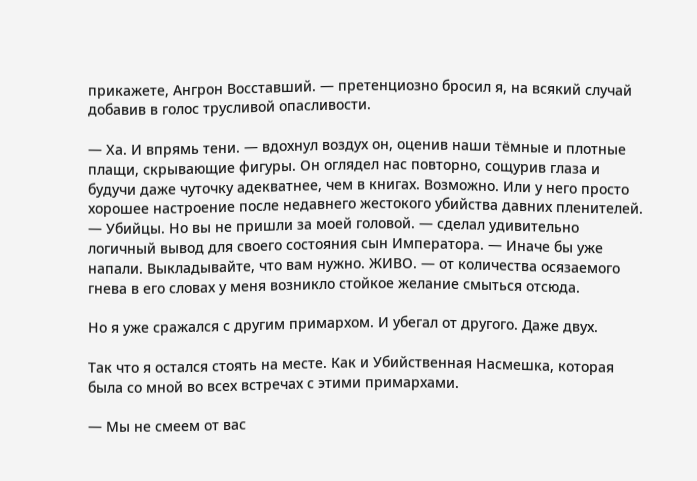прикажете, Ангрон Восставший. — претенциозно бросил я, на всякий случай добавив в голос трусливой опасливости.

— Ха. И впрямь тени. — вдохнул воздух он, оценив наши тёмные и плотные плащи, скрывающие фигуры. Он оглядел нас повторно, сощурив глаза и будучи даже чуточку адекватнее, чем в книгах. Возможно. Или у него просто хорошее настроение после недавнего жестокого убийства давних пленителей. — Убийцы. Но вы не пришли за моей головой. — сделал удивительно логичный вывод для своего состояния сын Императора. — Иначе бы уже напали. Выкладывайте, что вам нужно. ЖИВО. — от количества осязаемого гнева в его словах у меня возникло стойкое желание смыться отсюда.

Но я уже сражался с другим примархом. И убегал от другого. Даже двух.

Так что я остался стоять на месте. Как и Убийственная Насмешка, которая была со мной во всех встречах с этими примархами.

— Мы не смеем от вас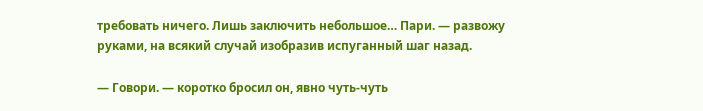требовать ничего. Лишь заключить небольшое… Пари. — развожу руками, на всякий случай изобразив испуганный шаг назад.

— Говори. — коротко бросил он, явно чуть-чуть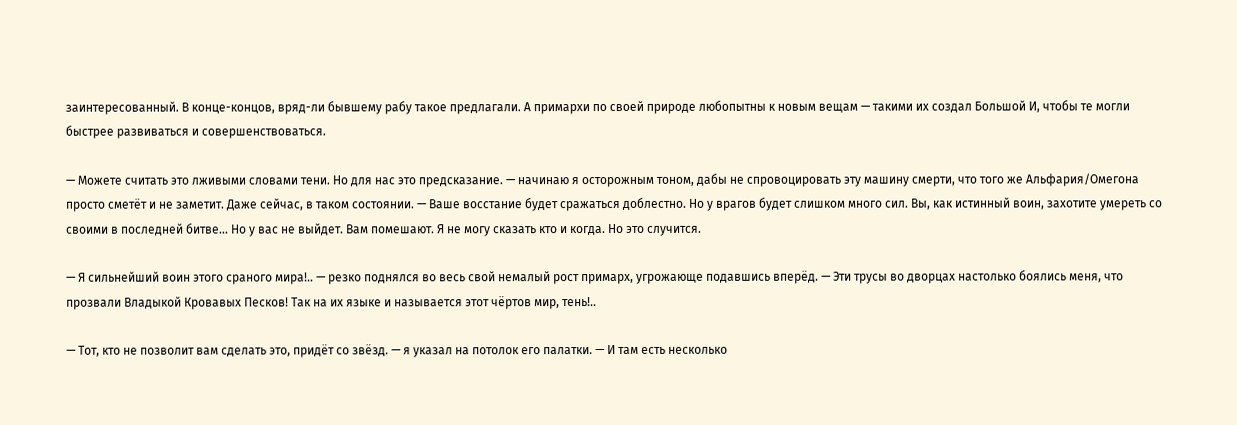заинтересованный. В конце-концов, вряд-ли бывшему рабу такое предлагали. А примархи по своей природе любопытны к новым вещам — такими их создал Большой И, чтобы те могли быстрее развиваться и совершенствоваться.

— Можете считать это лживыми словами тени. Но для нас это предсказание. — начинаю я осторожным тоном, дабы не спровоцировать эту машину смерти, что того же Альфария/Омегона просто сметёт и не заметит. Даже сейчас, в таком состоянии. — Ваше восстание будет сражаться доблестно. Но у врагов будет слишком много сил. Вы, как истинный воин, захотите умереть со своими в последней битве… Но у вас не выйдет. Вам помешают. Я не могу сказать кто и когда. Но это случится.

— Я сильнейший воин этого сраного мира!.. — резко поднялся во весь свой немалый рост примарх, угрожающе подавшись вперёд. — Эти трусы во дворцах настолько боялись меня, что прозвали Владыкой Кровавых Песков! Так на их языке и называется этот чёртов мир, тень!..

— Тот, кто не позволит вам сделать это, придёт со звёзд. — я указал на потолок его палатки. — И там есть несколько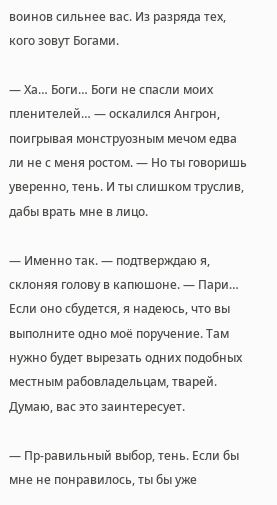воинов сильнее вас. Из разряда тех, кого зовут Богами.

— Ха… Боги… Боги не спасли моих пленителей… — оскалился Ангрон, поигрывая монструозным мечом едва ли не с меня ростом. — Но ты говоришь уверенно, тень. И ты слишком труслив, дабы врать мне в лицо.

— Именно так. — подтверждаю я, склоняя голову в капюшоне. — Пари… Если оно сбудется, я надеюсь, что вы выполните одно моё поручение. Там нужно будет вырезать одних подобных местным рабовладельцам, тварей. Думаю, вас это заинтересует.

— Пр-равильный выбор, тень. Если бы мне не понравилось, ты бы уже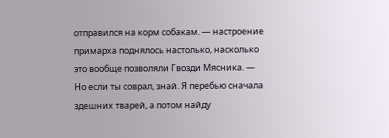отправился на корм собакам. — настроение примарха поднялось настолько, насколько это вообще позволяли Гвозди Мясника. — Но если ты соврал, знай. Я перебью сначала здешних тварей, а потом найду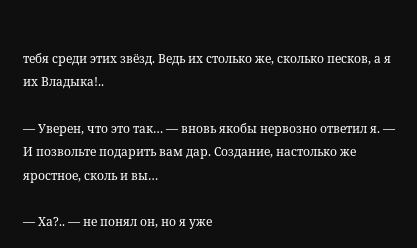тебя среди этих звёзд. Ведь их столько же, сколько песков, а я их Владыка!..

— Уверен, что это так… — вновь якобы нервозно ответил я. — И позвольте подарить вам дар. Создание, настолько же яростное, сколь и вы…

— Ха?.. — не понял он, но я уже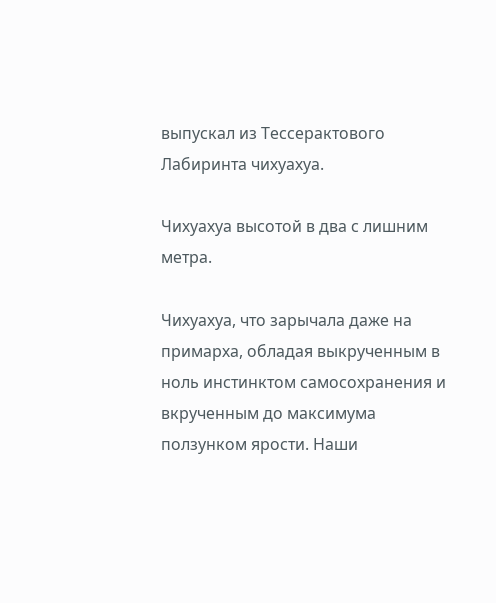выпускал из Тессерактового Лабиринта чихуахуа.

Чихуахуа высотой в два с лишним метра.

Чихуахуа, что зарычала даже на примарха, обладая выкрученным в ноль инстинктом самосохранения и вкрученным до максимума ползунком ярости. Наши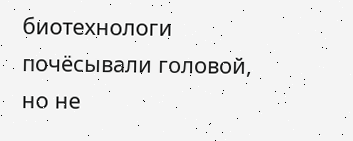биотехнологи почёсывали головой, но не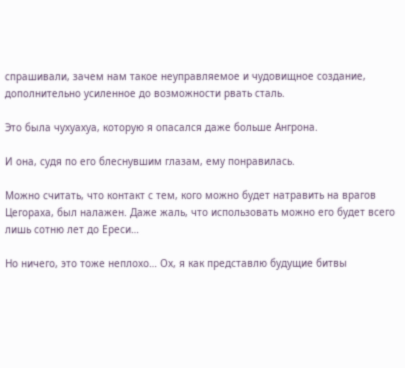спрашивали, зачем нам такое неуправляемое и чудовищное создание, дополнительно усиленное до возможности рвать сталь.

Это была чухуахуа, которую я опасался даже больше Ангрона.

И она, судя по его блеснувшим глазам, ему понравилась.

Можно считать, что контакт с тем, кого можно будет натравить на врагов Цегораха, был налажен. Даже жаль, что использовать можно его будет всего лишь сотню лет до Ереси…

Но ничего, это тоже неплохо… Ох, я как представлю будущие битвы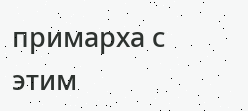примарха с этим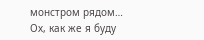монстром рядом… Ох, как же я буду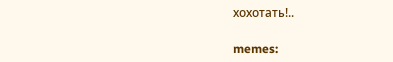хохотать!..

memes: